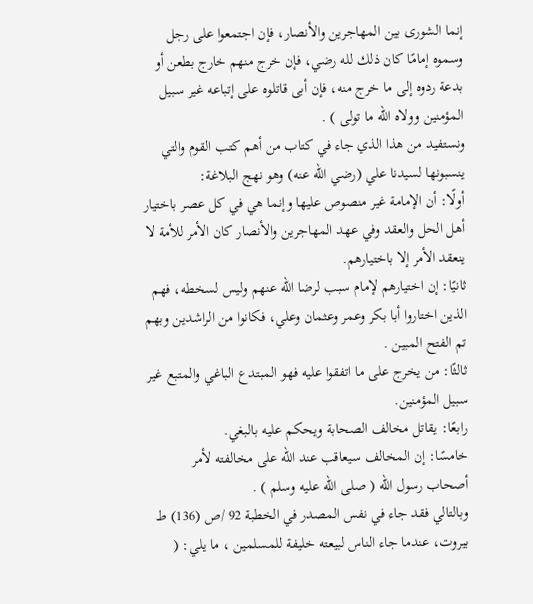إنما الشورى بين المهاجرين والأنصار، فإن اجتمعوا على رجل وسموه إمامًا كان ذلك لله رضي، فإن خرج منهم خارج بطعن أو بدعة ردوه إلى ما خرج منه، فإن أبى قاتلوه على إتباعه غير سبيل المؤمنين وولاه الله ما تولى ) .
ونستفيد من هذا الذي جاء في كتاب من أهم كتب القوم والتي ينسبونها لسيدنا علي (رضي الله عنه) وهو نهج البلاغة:
أولًا: أن الإمامة غير منصوص عليها وإنما هي في كل عصر باختيار أهل الحل والعقد وفي عهد المهاجرين والأنصار كان الأمر للأمة لا ينعقد الأمر إلا باختيارهم.
ثانيًا: إن اختيارهم لإمام سبب لرضا الله عنهم وليس لسخطه، فهم الذين اختاروا أبا بكر وعمر وعثمان وعلي، فكانوا من الراشدين وبهم تم الفتح المبين .
ثالثًا: من يخرج على ما اتفقوا عليه فهو المبتدع الباغي والمتبع غير سبيل المؤمنين.
رابعًا: يقاتل مخالف الصحابة ويحكم عليه بالبغي.
خامسًا: إن المخالف سيعاقب عند الله على مخالفته لأمر أصحاب رسول الله ( صلى الله عليه وسلم ) .
وبالتالي فقد جاء في نفس المصدر في الخطبة 92 /ص (136) ط بيروت، عندما جاء الناس لبيعته خليفة للمسلمين ، ما يلي: (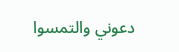دعوني والتمسوا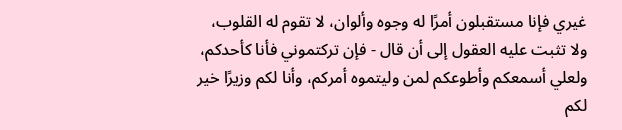غيري فإنا مستقبلون أمرًا له وجوه وألوان، لا تقوم له القلوب، ولا تثبت عليه العقول إلى أن قال - فإن تركتموني فأنا كأحدكم، ولعلي أسمعكم وأطوعكم لمن وليتموه أمركم، وأنا لكم وزيرًا خير لكم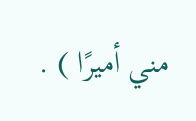مني أميرًا ) .